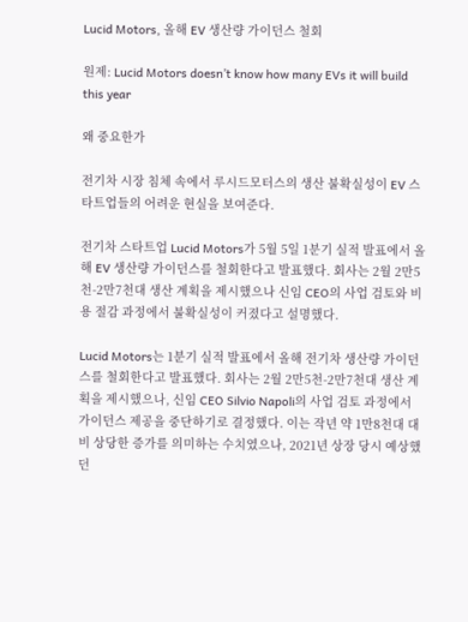Lucid Motors, 올해 EV 생산량 가이던스 철회

원제: Lucid Motors doesn’t know how many EVs it will build this year

왜 중요한가

전기차 시장 침체 속에서 루시드모터스의 생산 불확실성이 EV 스타트업들의 어려운 현실을 보여준다.

전기차 스타트업 Lucid Motors가 5월 5일 1분기 실적 발표에서 올해 EV 생산량 가이던스를 철회한다고 발표했다. 회사는 2월 2만5천-2만7천대 생산 계획을 제시했으나 신임 CEO의 사업 검토와 비용 절감 과정에서 불확실성이 커졌다고 설명했다.

Lucid Motors는 1분기 실적 발표에서 올해 전기차 생산량 가이던스를 철회한다고 발표했다. 회사는 2월 2만5천-2만7천대 생산 계획을 제시했으나, 신임 CEO Silvio Napoli의 사업 검토 과정에서 가이던스 제공을 중단하기로 결정했다. 이는 작년 약 1만8천대 대비 상당한 증가를 의미하는 수치였으나, 2021년 상장 당시 예상했던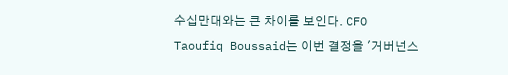수십만대와는 큰 차이를 보인다. CFO Taoufiq Boussaid는 이번 결정을 '거버넌스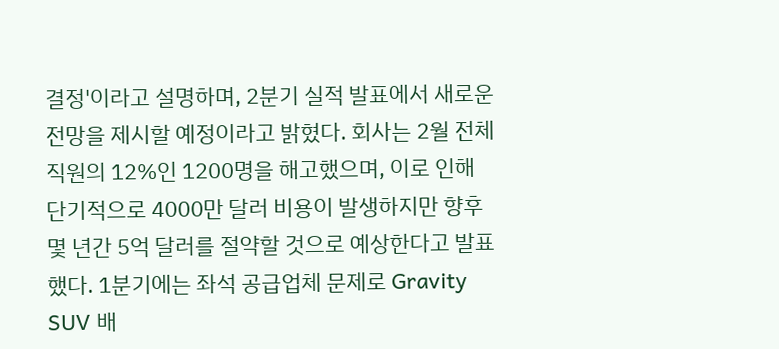결정'이라고 설명하며, 2분기 실적 발표에서 새로운 전망을 제시할 예정이라고 밝혔다. 회사는 2월 전체 직원의 12%인 1200명을 해고했으며, 이로 인해 단기적으로 4000만 달러 비용이 발생하지만 향후 몇 년간 5억 달러를 절약할 것으로 예상한다고 발표했다. 1분기에는 좌석 공급업체 문제로 Gravity SUV 배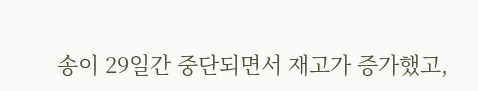송이 29일간 중단되면서 재고가 증가했고,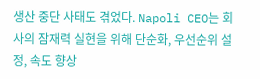생산 중단 사태도 겪었다. Napoli CEO는 회사의 잠재력 실현을 위해 단순화, 우선순위 설정, 속도 향상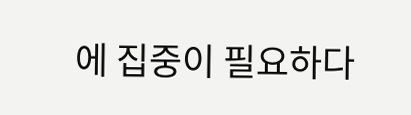에 집중이 필요하다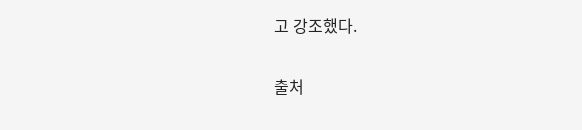고 강조했다.

출처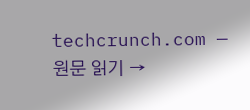techcrunch.com — 원문 읽기 →